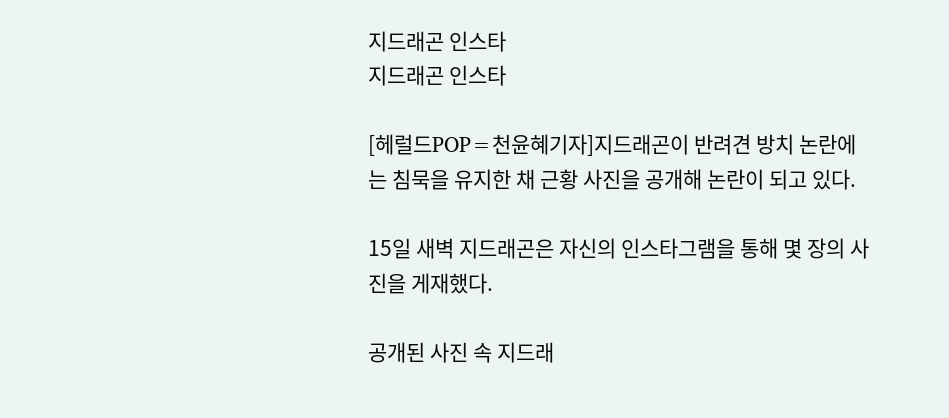지드래곤 인스타
지드래곤 인스타

[헤럴드POP=천윤혜기자]지드래곤이 반려견 방치 논란에는 침묵을 유지한 채 근황 사진을 공개해 논란이 되고 있다.

15일 새벽 지드래곤은 자신의 인스타그램을 통해 몇 장의 사진을 게재했다.

공개된 사진 속 지드래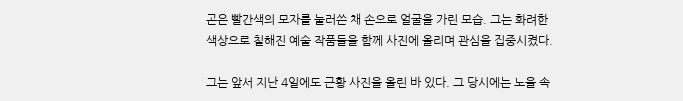곤은 빨간색의 모자를 눌러쓴 채 손으로 얼굴을 가린 모습. 그는 화려한 색상으로 칠해진 예술 작품들을 함께 사진에 올리며 관심을 집중시켰다.

그는 앞서 지난 4일에도 근황 사진을 올린 바 있다. 그 당시에는 노을 속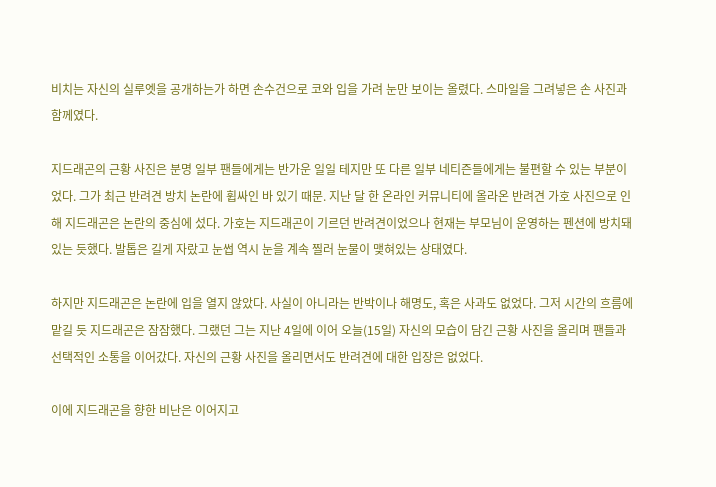비치는 자신의 실루엣을 공개하는가 하면 손수건으로 코와 입을 가려 눈만 보이는 올렸다. 스마일을 그려넣은 손 사진과 함께였다.

지드래곤의 근황 사진은 분명 일부 팬들에게는 반가운 일일 테지만 또 다른 일부 네티즌들에게는 불편할 수 있는 부분이었다. 그가 최근 반려견 방치 논란에 휩싸인 바 있기 때문. 지난 달 한 온라인 커뮤니티에 올라온 반려견 가호 사진으로 인해 지드래곤은 논란의 중심에 섰다. 가호는 지드래곤이 기르던 반려견이었으나 현재는 부모님이 운영하는 펜션에 방치돼있는 듯했다. 발톱은 길게 자랐고 눈썹 역시 눈을 계속 찔러 눈물이 맺혀있는 상태였다.

하지만 지드래곤은 논란에 입을 열지 않았다. 사실이 아니라는 반박이나 해명도, 혹은 사과도 없었다. 그저 시간의 흐름에 맡길 듯 지드래곤은 잠잠했다. 그랬던 그는 지난 4일에 이어 오늘(15일) 자신의 모습이 담긴 근황 사진을 올리며 팬들과 선택적인 소통을 이어갔다. 자신의 근황 사진을 올리면서도 반려견에 대한 입장은 없었다.

이에 지드래곤을 향한 비난은 이어지고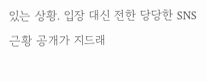있는 상황. 입장 대신 전한 당당한 SNS 근황 공개가 지드래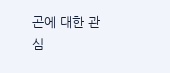곤에 대한 관심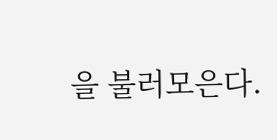을 불러모은다.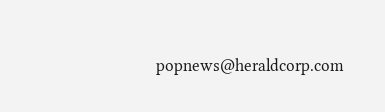popnews@heraldcorp.com